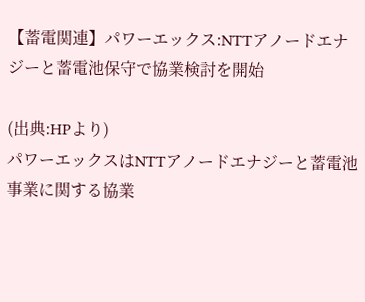【蓄電関連】パワーエックス:NTTアノードエナジーと蓄電池保守で協業検討を開始

(出典:HPより)
パワーエックスはNTTアノードエナジーと蓄電池事業に関する協業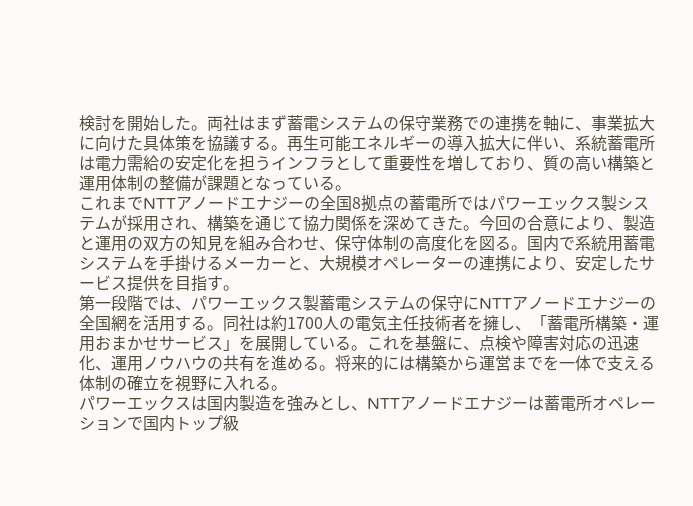検討を開始した。両社はまず蓄電システムの保守業務での連携を軸に、事業拡大に向けた具体策を協議する。再生可能エネルギーの導入拡大に伴い、系統蓄電所は電力需給の安定化を担うインフラとして重要性を増しており、質の高い構築と運用体制の整備が課題となっている。
これまでNTTアノードエナジーの全国8拠点の蓄電所ではパワーエックス製システムが採用され、構築を通じて協力関係を深めてきた。今回の合意により、製造と運用の双方の知見を組み合わせ、保守体制の高度化を図る。国内で系統用蓄電システムを手掛けるメーカーと、大規模オペレーターの連携により、安定したサービス提供を目指す。
第一段階では、パワーエックス製蓄電システムの保守にNTTアノードエナジーの全国網を活用する。同社は約1700人の電気主任技術者を擁し、「蓄電所構築・運用おまかせサービス」を展開している。これを基盤に、点検や障害対応の迅速化、運用ノウハウの共有を進める。将来的には構築から運営までを一体で支える体制の確立を視野に入れる。
パワーエックスは国内製造を強みとし、NTTアノードエナジーは蓄電所オペレーションで国内トップ級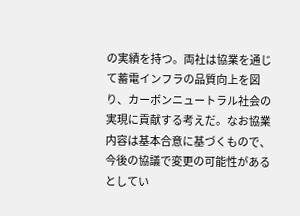の実績を持つ。両社は協業を通じて蓄電インフラの品質向上を図り、カーボンニュートラル社会の実現に貢献する考えだ。なお協業内容は基本合意に基づくもので、今後の協議で変更の可能性があるとしてい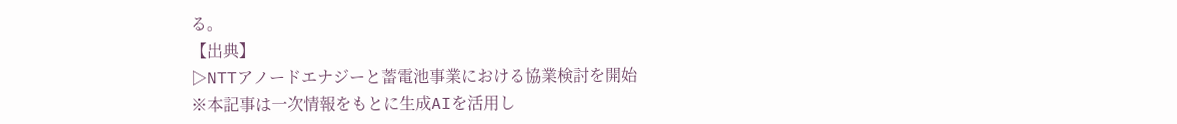る。
【出典】
▷NTTアノードエナジーと蓄電池事業における協業検討を開始
※本記事は一次情報をもとに生成AIを活用し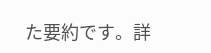た要約です。詳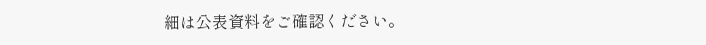細は公表資料をご確認ください。